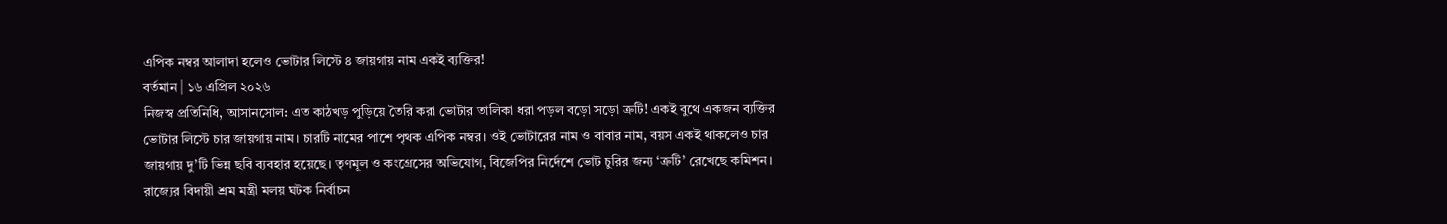এপিক নম্বর আলাদা হলেও ভোটার লিস্টে ৪ জায়গায় নাম একই ব্যক্তির!
বর্তমান | ১৬ এপ্রিল ২০২৬
নিজস্ব প্রতিনিধি, আসানসোল: এত কাঠখড় পুড়িয়ে তৈরি করা ভোটার তালিকা ধরা পড়ল বড়ো সড়ো ত্রুটি! একই বুথে একজন ব্যক্তির ভোটার লিস্টে চার জায়গায় নাম। চারটি নামের পাশে পৃথক এপিক নম্বর। ওই ভোটারের নাম ও বাবার নাম, বয়স একই থাকলেও চার জায়গায় দু’টি ভিন্ন ছবি ব্যবহার হয়েছে। তৃণমূল ও কংগ্রেসের অভিযোগ, বিজেপির নির্দেশে ভোট চুরির জন্য ‘ত্রুটি’ রেখেছে কমিশন। রাজ্যের বিদায়ী শ্রম মন্ত্রী মলয় ঘটক নির্বাচন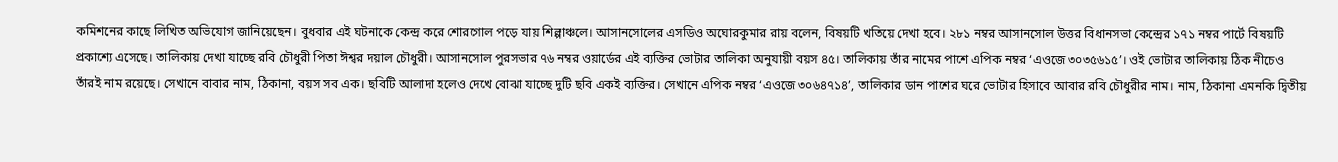কমিশনের কাছে লিখিত অভিযোগ জানিয়েছেন। বুধবার এই ঘটনাকে কেন্দ্র করে শোরগোল পড়ে যায় শিল্পাঞ্চলে। আসানসোলের এসডিও অঘোরকুমার রায় বলেন, বিষয়টি খতিয়ে দেখা হবে। ২৮১ নম্বর আসানসোল উত্তর বিধানসভা কেন্দ্রের ১৭১ নম্বর পার্টে বিষয়টি প্রকাশ্যে এসেছে। তালিকায় দেখা যাচ্ছে রবি চৌধুরী পিতা ঈশ্বর দয়াল চৌধুরী। আসানসোল পুরসভার ৭৬ নম্বর ওয়ার্ডের এই ব্যক্তির ভোটার তালিকা অনুযায়ী বয়স ৪৫। তালিকায় তাঁর নামের পাশে এপিক নম্বর ‘এওজে ৩০৩৫৬১৫’। ওই ভোটার তালিকায় ঠিক নীচেও তাঁরই নাম রয়েছে। সেখানে বাবার নাম, ঠিকানা, বয়স সব এক। ছবিটি আলাদা হলেও দেখে বোঝা যাচ্ছে দুটি ছবি একই ব্যক্তির। সেখানে এপিক নম্বর ‘এওজে ৩০৬৪৭১৪’, তালিকার ডান পাশের ঘরে ভোটার হিসাবে আবার রবি চৌধুরীর নাম। নাম, ঠিকানা এমনকি দ্বিতীয়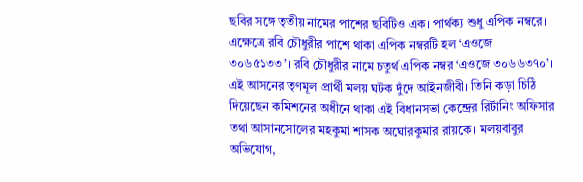ছবির সঙ্গে তৃতীয় নামের পাশের ছবিটিও এক। পার্থক্য শুধু এপিক নম্বরে। এক্ষেত্রে রবি চৌধুরীর পাশে থাকা এপিক নম্বরটি হল ‘এওজে ৩০৬৫১৩৩’। রবি চৌধুরীর নামে চতুর্থ এপিক নম্বর ‘এওজে ৩০৬৬৩৭০’। এই আসনের তৃণমূল প্রার্থী মলয় ঘটক দুঁদে আইনজীবী। তিনি কড়া চিঠি দিয়েছেন কমিশনের অধীনে থাকা এই বিধানসভা কেন্দ্রের রির্টানিং অফিসার তথা আসানসোলের মহকুমা শাসক অঘোরকুমার রায়কে। মলয়বাবুর অভিযোগ,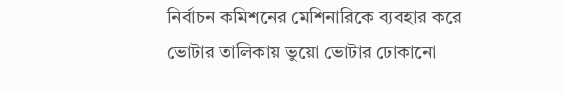নির্বাচন কমিশনের মেশিনারিকে ব্যবহার করে ভোটার তালিকায় ভুয়ো ভোটার ঢোকানো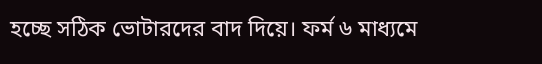হচ্ছে সঠিক ভোটারদের বাদ দিয়ে। ফর্ম ৬ মাধ্যমে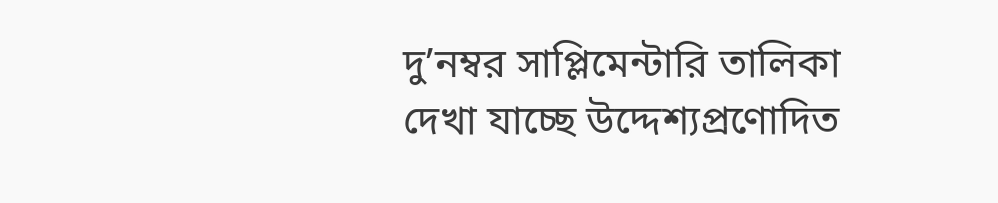দু’নম্বর সাপ্লিমেন্টারি তালিকা দেখা যাচ্ছে উদ্দেশ্যপ্রণোদিত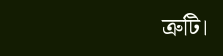ত্রুটি।